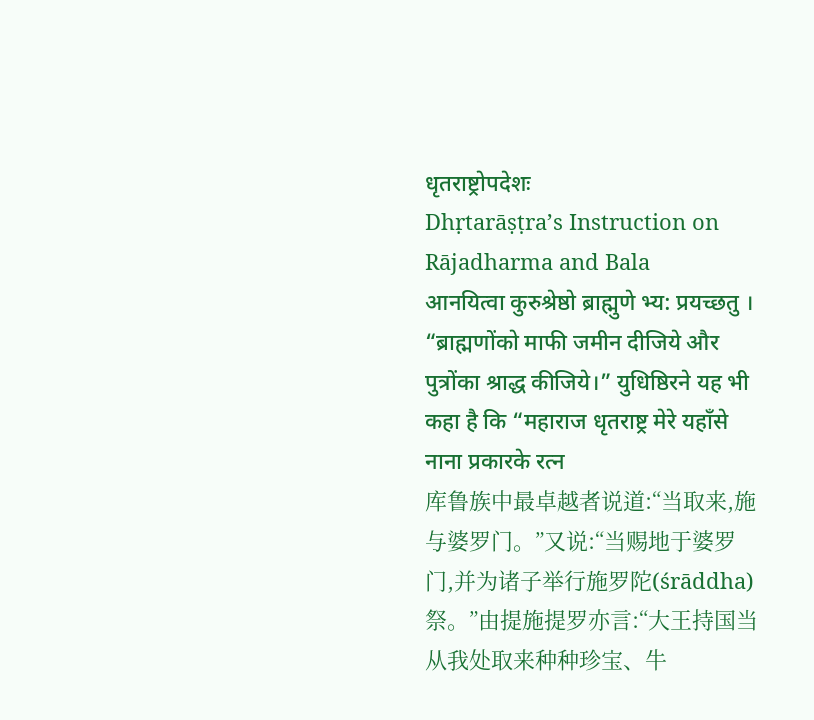धृतराष्ट्रोपदेशः
Dhṛtarāṣṭra’s Instruction on Rājadharma and Bala
आनयित्वा कुरुश्रेष्ठो ब्राह्मुणे भ्य: प्रयच्छतु । “ब्राह्मणोंको माफी जमीन दीजिये और पुत्रोंका श्राद्ध कीजिये।” युधिष्ठिरने यह भी कहा है कि “महाराज धृतराष्ट्र मेरे यहाँसे नाना प्रकारके रत्न
库鲁族中最卓越者说道:“当取来,施与婆罗门。”又说:“当赐地于婆罗门,并为诸子举行施罗陀(śrāddha)祭。”由提施提罗亦言:“大王持国当从我处取来种种珍宝、牛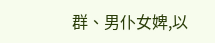群、男仆女婢,以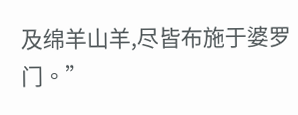及绵羊山羊,尽皆布施于婆罗门。”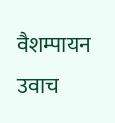वैशम्पायन उवाच